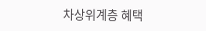차상위계층 혜택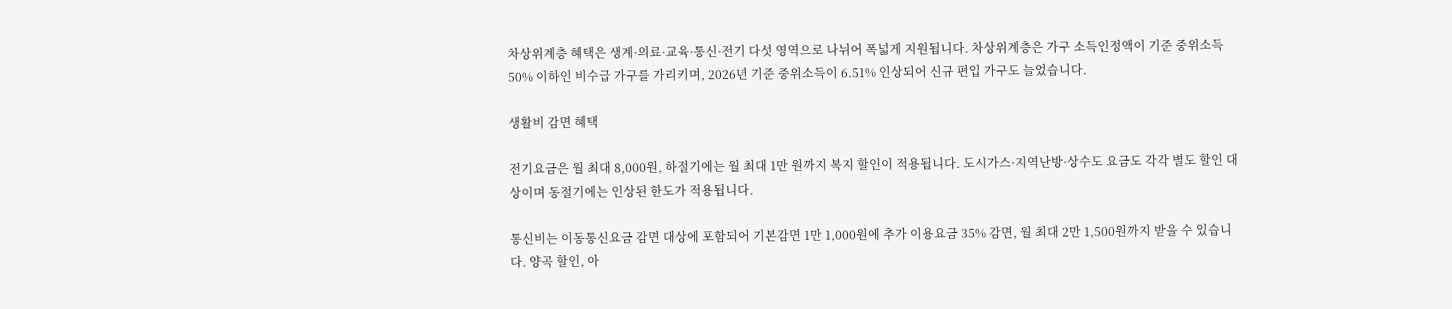차상위계층 혜택은 생계·의료·교육·통신·전기 다섯 영역으로 나뉘어 폭넓게 지원됩니다. 차상위계층은 가구 소득인정액이 기준 중위소득 50% 이하인 비수급 가구를 가리키며, 2026년 기준 중위소득이 6.51% 인상되어 신규 편입 가구도 늘었습니다.

생활비 감면 혜택

전기요금은 월 최대 8,000원, 하절기에는 월 최대 1만 원까지 복지 할인이 적용됩니다. 도시가스·지역난방·상수도 요금도 각각 별도 할인 대상이며 동절기에는 인상된 한도가 적용됩니다.

통신비는 이동통신요금 감면 대상에 포함되어 기본감면 1만 1,000원에 추가 이용요금 35% 감면, 월 최대 2만 1,500원까지 받을 수 있습니다. 양곡 할인, 아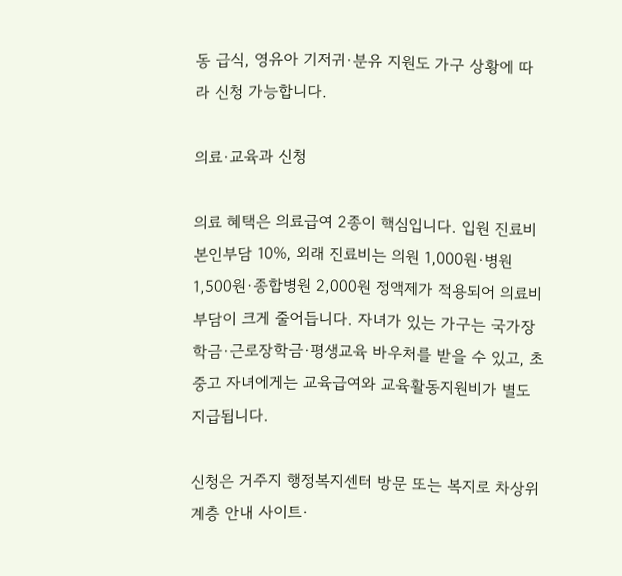동 급식, 영유아 기저귀·분유 지원도 가구 상황에 따라 신청 가능합니다.

의료·교육과 신청

의료 혜택은 의료급여 2종이 핵심입니다. 입원 진료비 본인부담 10%, 외래 진료비는 의원 1,000원·병원 1,500원·종합병원 2,000원 정액제가 적용되어 의료비 부담이 크게 줄어듭니다. 자녀가 있는 가구는 국가장학금·근로장학금·평생교육 바우처를 받을 수 있고, 초중고 자녀에게는 교육급여와 교육활동지원비가 별도 지급됩니다.

신청은 거주지 행정복지센터 방문 또는 복지로 차상위계층 안내 사이트·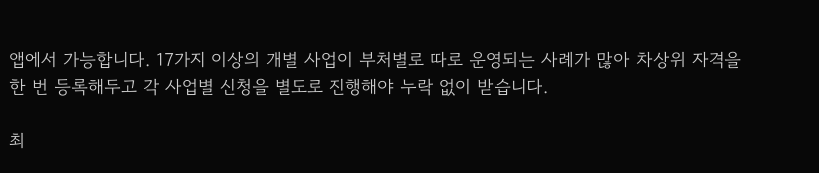앱에서 가능합니다. 17가지 이상의 개별 사업이 부처별로 따로 운영되는 사례가 많아 차상위 자격을 한 번 등록해두고 각 사업별 신청을 별도로 진행해야 누락 없이 받습니다.

최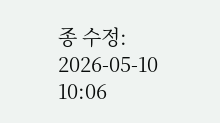종 수정: 2026-05-10 10:06